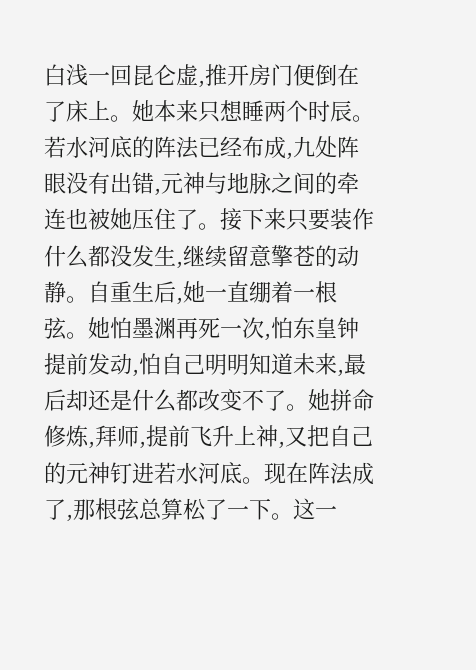白浅一回昆仑虚,推开房门便倒在了床上。她本来只想睡两个时辰。若水河底的阵法已经布成,九处阵眼没有出错,元神与地脉之间的牵连也被她压住了。接下来只要装作什么都没发生,继续留意擎苍的动静。自重生后,她一直绷着一根弦。她怕墨渊再死一次,怕东皇钟提前发动,怕自己明明知道未来,最后却还是什么都改变不了。她拼命修炼,拜师,提前飞升上神,又把自己的元神钉进若水河底。现在阵法成了,那根弦总算松了一下。这一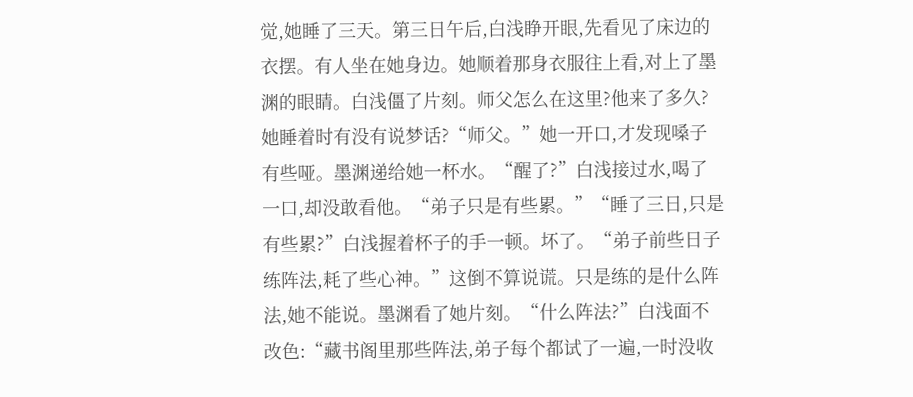觉,她睡了三天。第三日午后,白浅睁开眼,先看见了床边的衣摆。有人坐在她身边。她顺着那身衣服往上看,对上了墨渊的眼睛。白浅僵了片刻。师父怎么在这里?他来了多久?她睡着时有没有说梦话?“师父。”她一开口,才发现嗓子有些哑。墨渊递给她一杯水。“醒了?”白浅接过水,喝了一口,却没敢看他。“弟子只是有些累。”“睡了三日,只是有些累?”白浅握着杯子的手一顿。坏了。“弟子前些日子练阵法,耗了些心神。”这倒不算说谎。只是练的是什么阵法,她不能说。墨渊看了她片刻。“什么阵法?”白浅面不改色:“藏书阁里那些阵法,弟子每个都试了一遍,一时没收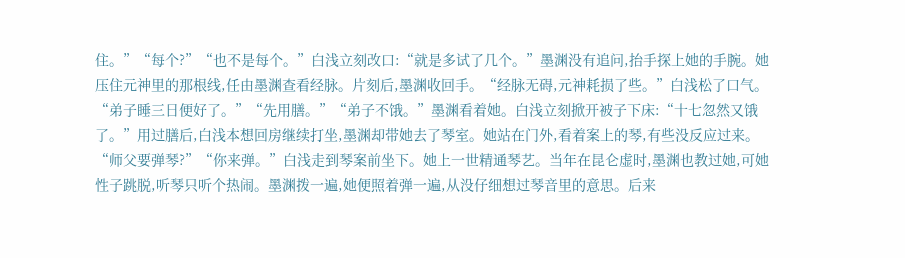住。”“每个?”“也不是每个。”白浅立刻改口:“就是多试了几个。”墨渊没有追问,抬手探上她的手腕。她压住元神里的那根线,任由墨渊查看经脉。片刻后,墨渊收回手。“经脉无碍,元神耗损了些。”白浅松了口气。“弟子睡三日便好了。”“先用膳。”“弟子不饿。”墨渊看着她。白浅立刻掀开被子下床:“十七忽然又饿了。”用过膳后,白浅本想回房继续打坐,墨渊却带她去了琴室。她站在门外,看着案上的琴,有些没反应过来。“师父要弹琴?”“你来弹。”白浅走到琴案前坐下。她上一世精通琴艺。当年在昆仑虚时,墨渊也教过她,可她性子跳脱,听琴只听个热闹。墨渊拨一遍,她便照着弹一遍,从没仔细想过琴音里的意思。后来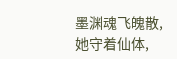墨渊魂飞魄散,她守着仙体,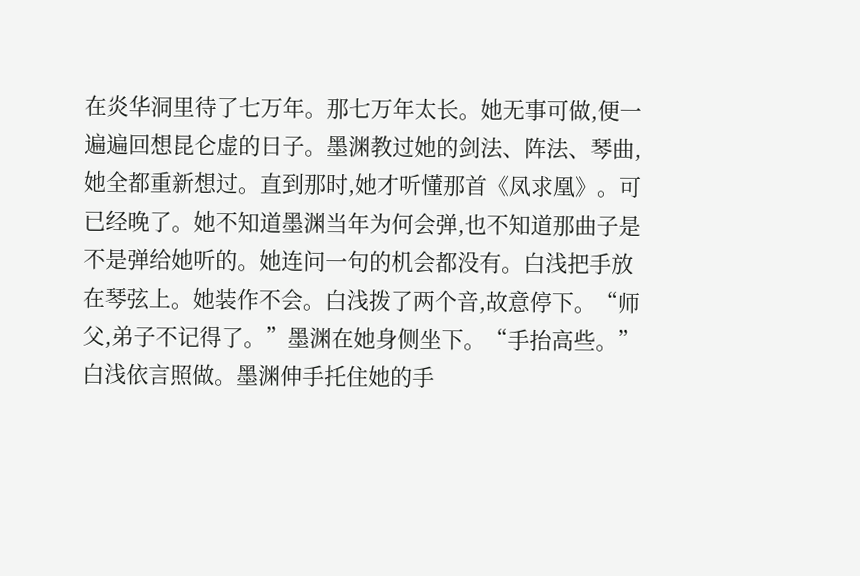在炎华洞里待了七万年。那七万年太长。她无事可做,便一遍遍回想昆仑虚的日子。墨渊教过她的剑法、阵法、琴曲,她全都重新想过。直到那时,她才听懂那首《凤求凰》。可已经晚了。她不知道墨渊当年为何会弹,也不知道那曲子是不是弹给她听的。她连问一句的机会都没有。白浅把手放在琴弦上。她装作不会。白浅拨了两个音,故意停下。“师父,弟子不记得了。”墨渊在她身侧坐下。“手抬高些。”白浅依言照做。墨渊伸手托住她的手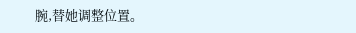腕,替她调整位置。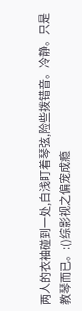两人的衣袖碰到一处,白浅盯着琴弦,险些拨错音。冷静。只是教琴而已。:()综影视之偏宠成瘾